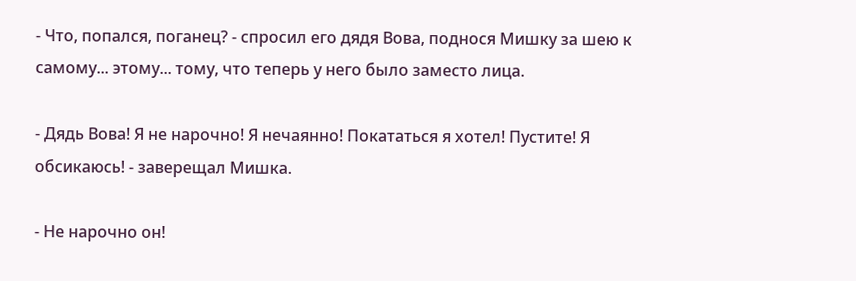- Что, попался, поганец? - спросил его дядя Вова, поднося Мишку за шею к самому... этому... тому, что теперь у него было заместо лица.

- Дядь Вова! Я не нарочно! Я нечаянно! Покататься я хотел! Пустите! Я обсикаюсь! - заверещал Мишка.

- Не нарочно он!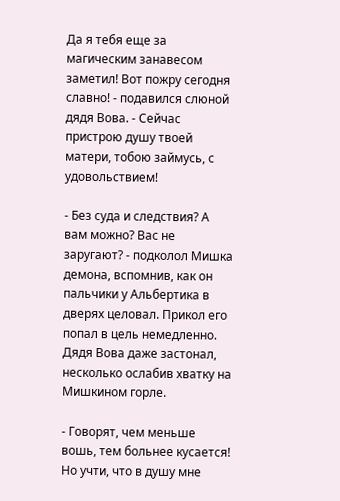Да я тебя еще за магическим занавесом заметил! Вот пожру сегодня славно! - подавился слюной дядя Вова. - Сейчас пристрою душу твоей матери, тобою займусь, с удовольствием!

- Без суда и следствия? А вам можно? Вас не заругают? - подколол Мишка демона, вспомнив, как он пальчики у Альбертика в дверях целовал. Прикол его попал в цель немедленно. Дядя Вова даже застонал, несколько ослабив хватку на Мишкином горле.

- Говорят, чем меньше вошь, тем больнее кусается! Но учти, что в душу мне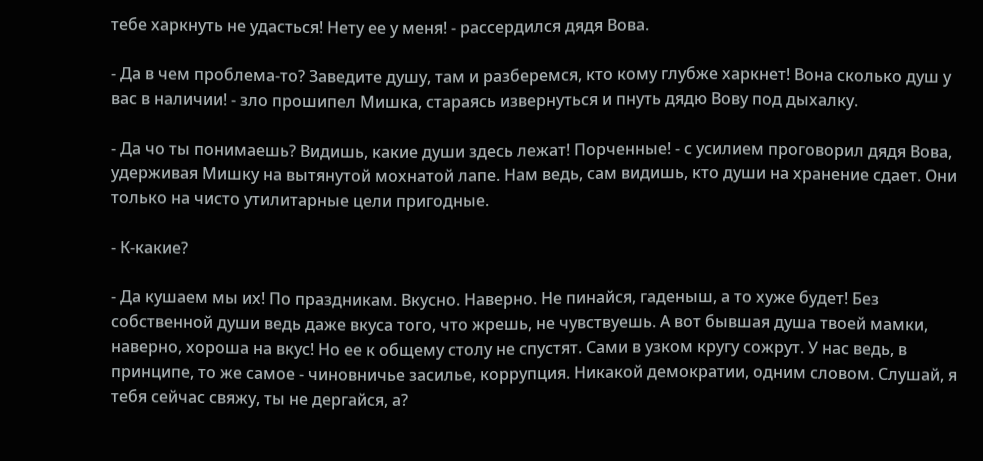тебе харкнуть не удасться! Нету ее у меня! - рассердился дядя Вова.

- Да в чем проблема-то? Заведите душу, там и разберемся, кто кому глубже харкнет! Вона сколько душ у вас в наличии! - зло прошипел Мишка, стараясь извернуться и пнуть дядю Вову под дыхалку.

- Да чо ты понимаешь? Видишь, какие души здесь лежат! Порченные! - с усилием проговорил дядя Вова, удерживая Мишку на вытянутой мохнатой лапе. Нам ведь, сам видишь, кто души на хранение сдает. Они только на чисто утилитарные цели пригодные.

- К-какие?

- Да кушаем мы их! По праздникам. Вкусно. Наверно. Не пинайся, гаденыш, а то хуже будет! Без собственной души ведь даже вкуса того, что жрешь, не чувствуешь. А вот бывшая душа твоей мамки, наверно, хороша на вкус! Но ее к общему столу не спустят. Сами в узком кругу сожрут. У нас ведь, в принципе, то же самое - чиновничье засилье, коррупция. Никакой демократии, одним словом. Слушай, я тебя сейчас свяжу, ты не дергайся, а?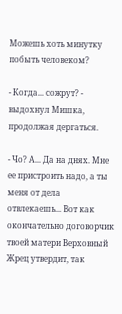Можешь хоть минутку побыть человеком?

- Когда... сожрут? - выдохнул Мишка, продолжая дергаться.

- Чо? А... Да на днях. Мне ее пристроить надо, а ты меня от дела отвлекаешь... Вот как окончательно договорчик твоей матери Верховный Жрец утвердит, так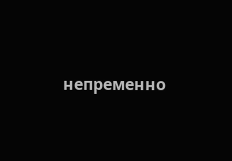непременно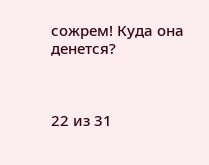сожрем! Куда она денется?



22 из 31